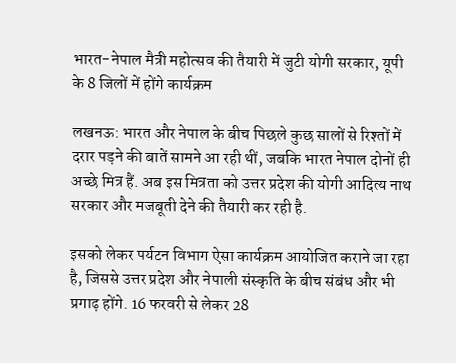भारत-नेपाल मैत्री महोत्सव की तैयारी में जुटी योगी सरकार, यूपी के 8 जिलों में होंगे कार्यक्रम

लखनऊ: भारत और नेपाल के बीच पिछले कुछ सालों से रिश्तों में दरार पड़ने की बातें सामने आ रही थीं, जबकि भारत नेपाल दोनों ही अच्छे मित्र हैं. अब इस मित्रता को उत्तर प्रदेश की योगी आदित्य नाथ सरकार और मजबूती देने की तैयारी कर रही है.

इसको लेकर पर्यटन विभाग ऐसा कार्यक्रम आयोजित कराने जा रहा है, जिससे उत्तर प्रदेश और नेपाली संस्कृति के बीच संबंध और भी प्रगाढ़ होंगे. 16 फरवरी से लेकर 28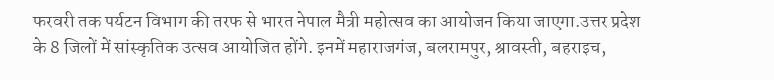फरवरी तक पर्यटन विभाग की तरफ से भारत नेपाल मैत्री महोत्सव का आयोजन किया जाएगा.उत्तर प्रदेश के 8 जिलों में सांस्कृतिक उत्सव आयोजित होंगे. इनमें महाराजगंज, बलरामपुर, श्रावस्ती, बहराइच,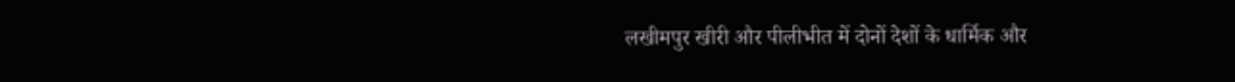लखीमपुर खीरी और पीलीभीत में दोनों देशों के धार्मिक और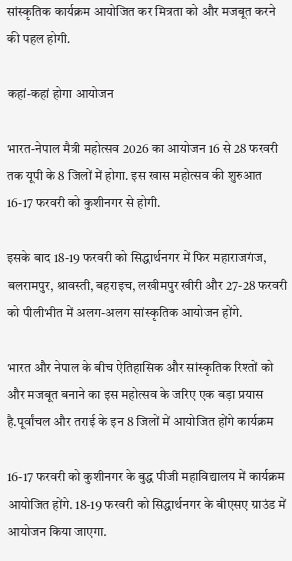सांस्कृतिक कार्यक्रम आयोजित कर मित्रता को और मजबूत करने की पहल होगी.

कहां-कहां होगा आयोजन

भारत-नेपाल मैत्री महोत्सव 2026 का आयोजन 16 से 28 फरवरी तक यूपी के 8 जिलों में होगा. इस खास महोत्सव की शुरुआत 16-17 फरवरी को कुशीनगर से होगी.

इसके बाद 18-19 फरवरी को सिद्धार्थनगर में फिर महाराजगंज, बलरामपुर, श्रावस्ती, बहराइच, लखीमपुर खीरी और 27-28 फरवरी को पीलीभीत में अलग-अलग सांस्कृतिक आयोजन होंगे.

भारत और नेपाल के बीच ऐतिहासिक और सांस्कृतिक रिश्तों को और मजबूत बनाने का इस महोत्सव के जरिए एक बड़ा प्रयास है.पूर्वांचल और तराई के इन 8 जिलों में आयोजित होंगे कार्यक्रम

16-17 फरवरी को कुशीनगर के बुद्ध पीजी महाविद्यालय में कार्यक्रम आयोजित होंगे. 18-19 फरवरी को सिद्धार्थनगर के बीएसए ग्राउंड में आयोजन किया जाएगा.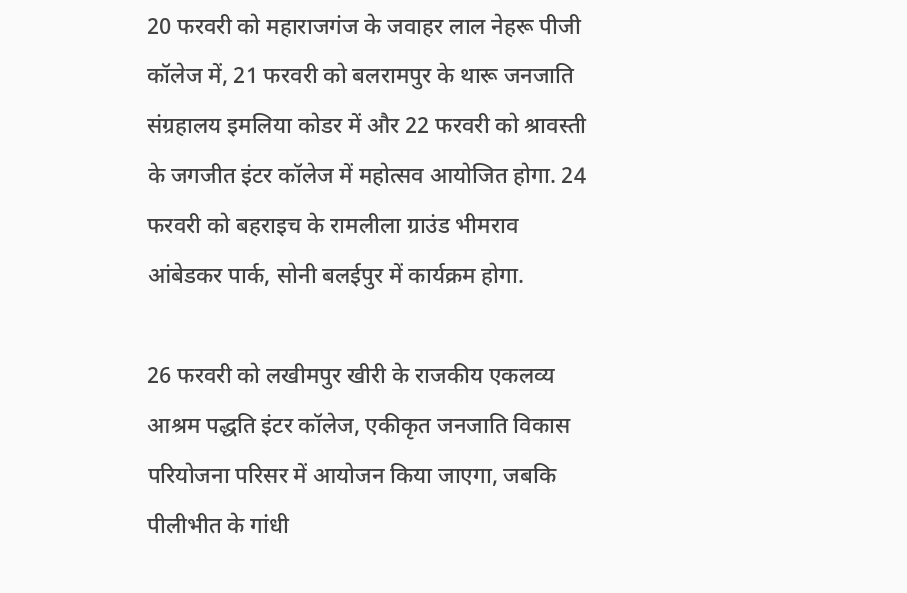20 फरवरी को महाराजगंज के जवाहर लाल नेहरू पीजी कॉलेज में, 21 फरवरी को बलरामपुर के थारू जनजाति संग्रहालय इमलिया कोडर में और 22 फरवरी को श्रावस्ती के जगजीत इंटर कॉलेज में महोत्सव आयोजित होगा. 24 फरवरी को बहराइच के रामलीला ग्राउंड भीमराव आंबेडकर पार्क, सोनी बलईपुर में कार्यक्रम होगा.

26 फरवरी को लखीमपुर खीरी के राजकीय एकलव्य आश्रम पद्धति इंटर कॉलेज, एकीकृत जनजाति विकास परियोजना परिसर में आयोजन किया जाएगा, जबकि पीलीभीत के गांधी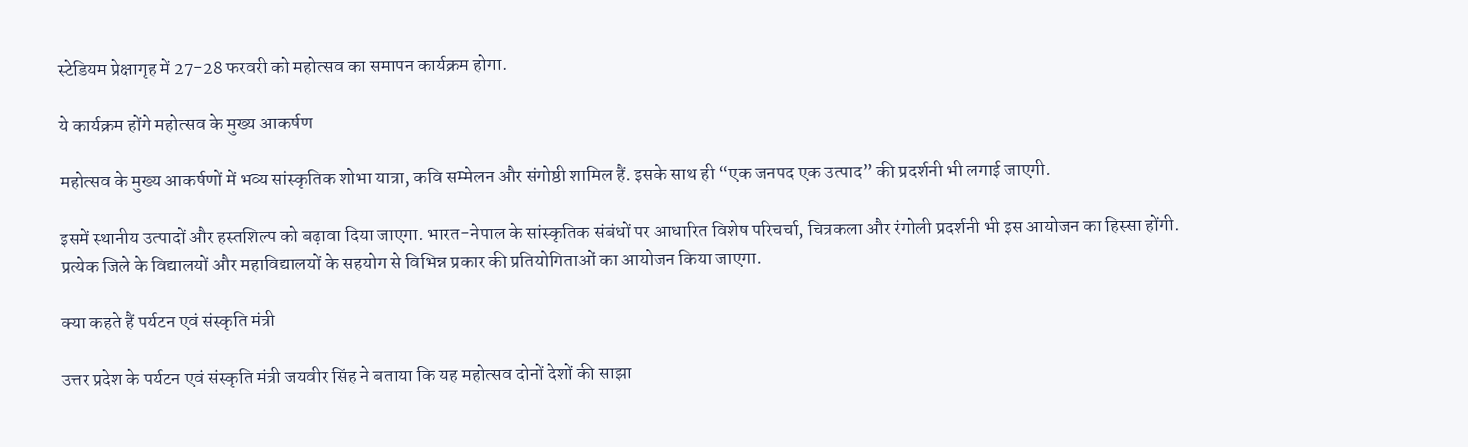स्टेडियम प्रेक्षागृह में 27-28 फरवरी को महोत्सव का समापन कार्यक्रम होगा.

ये कार्यक्रम होंगे महोत्सव के मुख्य आकर्षण

महोत्सव के मुख्य आकर्षणों में भव्य सांस्कृतिक शोभा यात्रा, कवि सम्मेलन और संगोष्ठी शामिल हैं. इसके साथ ही “एक जनपद एक उत्पाद” की प्रदर्शनी भी लगाई जाएगी.

इसमें स्थानीय उत्पादों और हस्तशिल्प को बढ़ावा दिया जाएगा. भारत-नेपाल के सांस्कृतिक संबंधों पर आधारित विशेष परिचर्चा, चित्रकला और रंगोली प्रदर्शनी भी इस आयोजन का हिस्सा होंगी. प्रत्येक जिले के विद्यालयों और महाविद्यालयों के सहयोग से विभिन्न प्रकार की प्रतियोगिताओं का आयोजन किया जाएगा.

क्या कहते हैं पर्यटन एवं संस्कृति मंत्री

उत्तर प्रदेश के पर्यटन एवं संस्कृति मंत्री जयवीर सिंह ने बताया कि यह महोत्सव दोनों देशों की साझा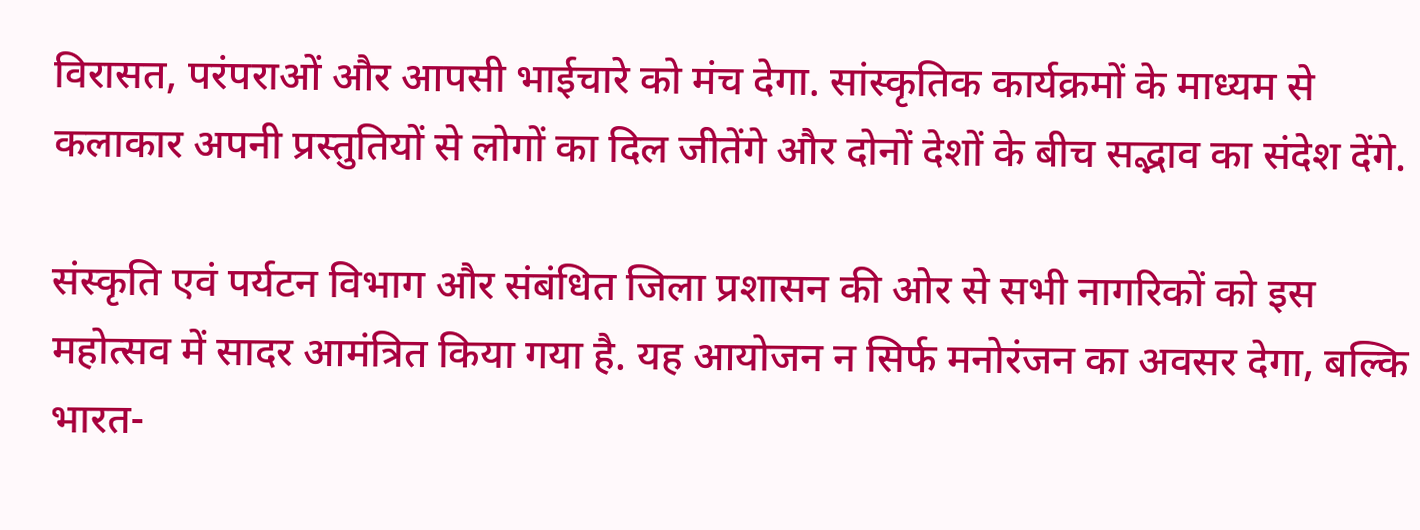विरासत, परंपराओं और आपसी भाईचारे को मंच देगा. सांस्कृतिक कार्यक्रमों के माध्यम से कलाकार अपनी प्रस्तुतियों से लोगों का दिल जीतेंगे और दोनों देशों के बीच सद्भाव का संदेश देंगे.

संस्कृति एवं पर्यटन विभाग और संबंधित जिला प्रशासन की ओर से सभी नागरिकों को इस महोत्सव में सादर आमंत्रित किया गया है. यह आयोजन न सिर्फ मनोरंजन का अवसर देगा, बल्कि भारत-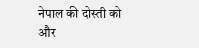नेपाल की दोस्ती को और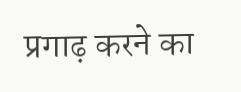प्रगाढ़ करने का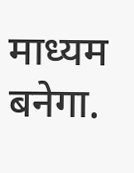माध्यम बनेगा.